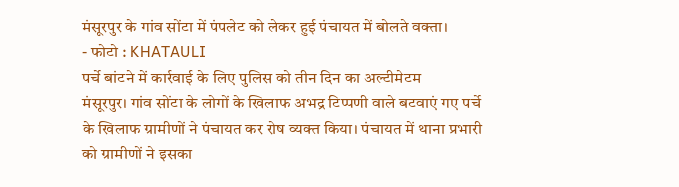मंसूरपुर के गांव सोंटा में पंपलेट को लेकर हुई पंचायत में बोलते वक्ता।
- फोटो : KHATAULI
पर्चे बांटने में कार्रवाई के लिए पुलिस को तीन दिन का अल्टीमेटम
मंसूरपुर। गांव सोंटा के लोगों के खिलाफ अभद्र टिप्पणी वाले बटवाएं गए पर्चे के खिलाफ ग्रामीणों ने पंचायत कर रोष व्यक्त किया। पंचायत में थाना प्रभारी को ग्रामीणों ने इसका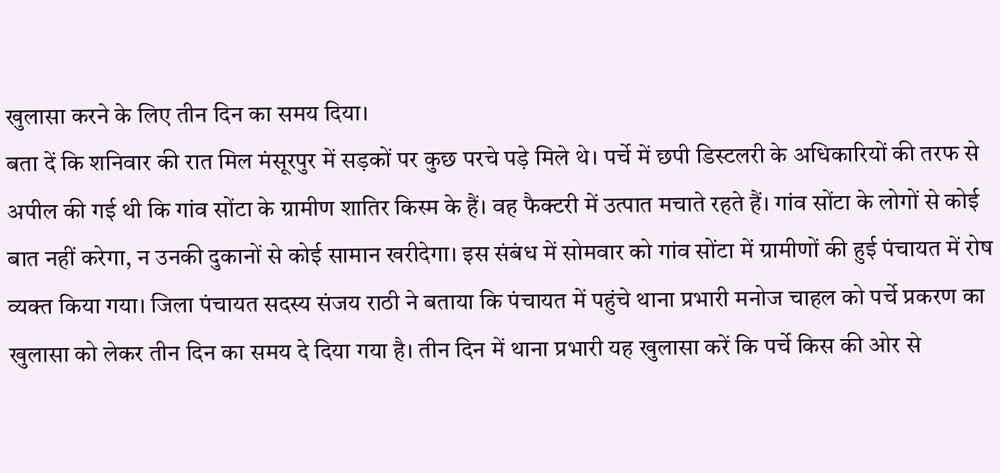खुलासा करने के लिए तीन दिन का समय दिया।
बता दें कि शनिवार की रात मिल मंसूरपुर में सड़कों पर कुछ परचे पड़े मिले थे। पर्चे में छपी डिस्टलरी के अधिकारियों की तरफ से अपील की गई थी कि गांव सोंटा के ग्रामीण शातिर किस्म के हैं। वह फैक्टरी में उत्पात मचाते रहते हैं। गांव सोंटा के लोगों से कोई बात नहीं करेगा, न उनकी दुकानों से कोई सामान खरीदेगा। इस संबंध में सोमवार को गांव सोंटा में ग्रामीणों की हुई पंचायत में रोष व्यक्त किया गया। जिला पंचायत सदस्य संजय राठी ने बताया कि पंचायत में पहुंचे थाना प्रभारी मनोज चाहल को पर्चे प्रकरण का खुलासा को लेकर तीन दिन का समय दे दिया गया है। तीन दिन में थाना प्रभारी यह खुलासा करें कि पर्चे किस की ओर से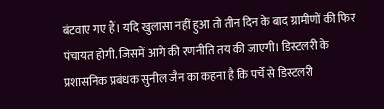बंटवाए गए हैं। यदि खुलासा नहीं हुआ तो तीन दिन के बाद ग्रामीणों की फिर पंचायत होगी. जिसमें आगे की रणनीति तय की जाएगी। डिस्टलरी के प्रशासनिक प्रबंधक सुनील जैन का कहना है कि पर्चे से डिस्टलरी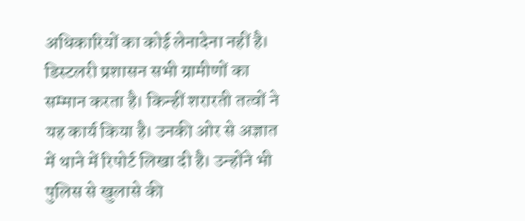अधिकारियों का कोई लेनादेना नहीं है। डिस्टलरी प्रशासन सभी ग्रामीणों का सम्मान करता है। किन्हीं शरारती तत्वों ने यह कार्य किया है। उनकी ओर से अज्ञात में थाने में रिपोर्ट लिखा दी है। उन्होंने भी पुलिस से खुलासे की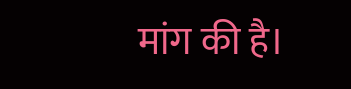मांग की है।